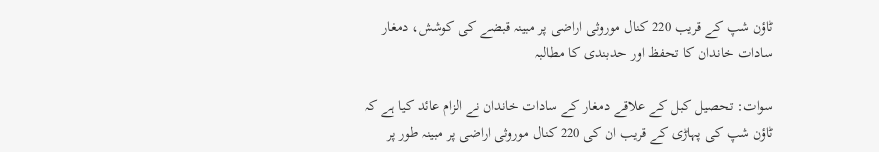ٹاؤن شپ کے قریب 220 کنال موروثی اراضی پر مبینہ قبضے کی کوشش، دمغار سادات خاندان کا تحفظ اور حدبندی کا مطالبہ

سوات: تحصیل کبل کے علاقے دمغار کے سادات خاندان نے الزام عائد کیا ہے کہ ٹاؤن شپ کی پہاڑی کے قریب ان کی 220 کنال موروثی اراضی پر مبینہ طور پر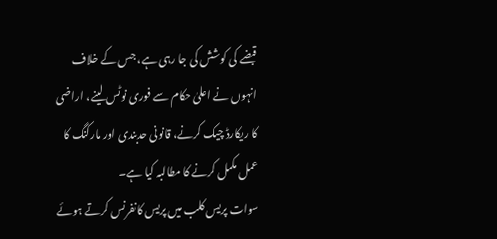قبضے کی کوشش کی جا رہی ہے، جس کے خلاف انہوں نے اعلیٰ حکام سے فوری نوٹس لینے، اراضی کا ریکارڈ چیک کرنے، قانونی حدبندی اور مارکنگ کا عمل مکمل کرنے کا مطالبہ کیا ہے۔
سوات پریس کلب میں پریس کانفرنس کرتے ہوئے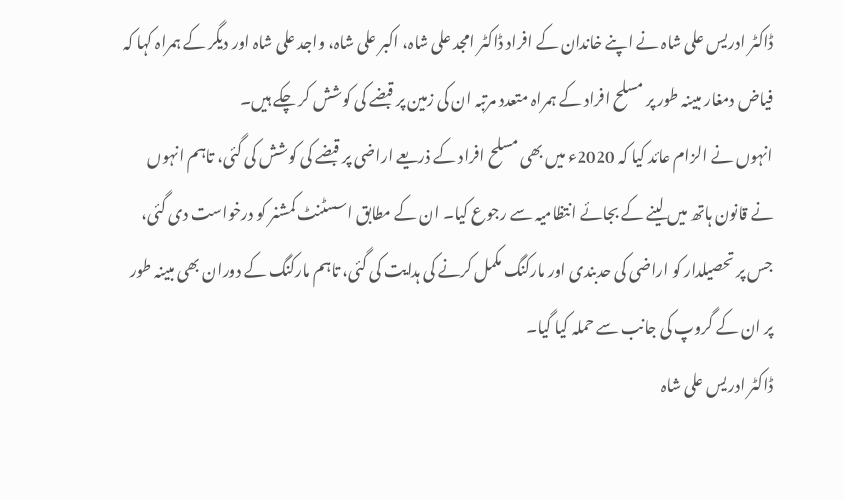ڈاکٹر ادریس علی شاہ نے اپنے خاندان کے افراد ڈاکٹر امجد علی شاہ، اکبر علی شاہ، واجد علی شاہ اور دیگر کے ہمراہ کہا کہ فیاض دمغار مبینہ طور پر مسلح افراد کے ہمراہ متعدد مرتبہ ان کی زمین پر قبضے کی کوشش کر چکے ہیں۔
انہوں نے الزام عائد کیا کہ 2020ء میں بھی مسلح افراد کے ذریعے اراضی پر قبضے کی کوشش کی گئی، تاہم انہوں نے قانون ہاتھ میں لینے کے بجائے انتظامیہ سے رجوع کیا۔ ان کے مطابق اسسٹنٹ کمشنر کو درخواست دی گئی، جس پر تحصیلدار کو اراضی کی حدبندی اور مارکنگ مکمل کرنے کی ہدایت کی گئی، تاہم مارکنگ کے دوران بھی مبینہ طور پر ان کے گروپ کی جانب سے حملہ کیا گیا۔
ڈاکٹر ادریس علی شاہ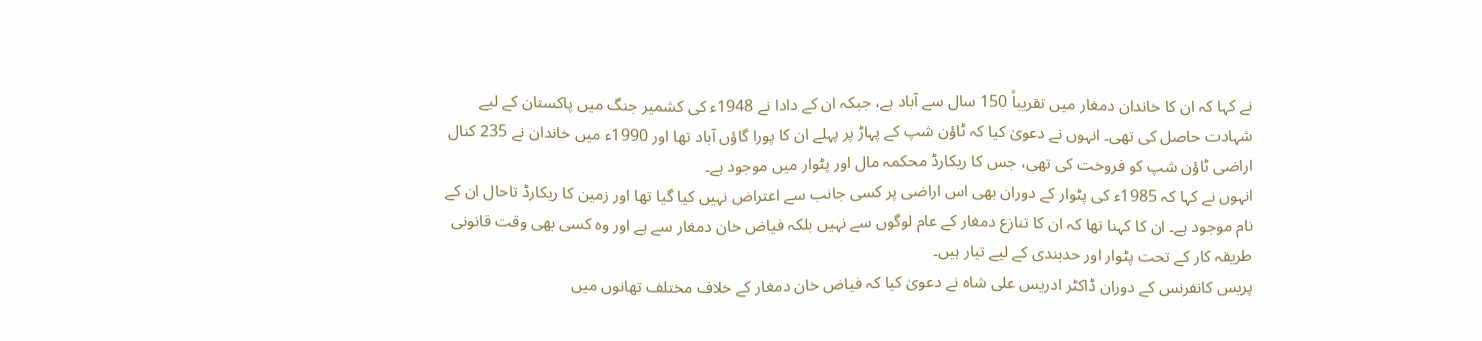نے کہا کہ ان کا خاندان دمغار میں تقریباً 150 سال سے آباد ہے، جبکہ ان کے دادا نے 1948ء کی کشمیر جنگ میں پاکستان کے لیے شہادت حاصل کی تھی۔ انہوں نے دعویٰ کیا کہ ٹاؤن شپ کے پہاڑ پر پہلے ان کا پورا گاؤں آباد تھا اور 1990ء میں خاندان نے 235 کنال اراضی ٹاؤن شپ کو فروخت کی تھی، جس کا ریکارڈ محکمہ مال اور پٹوار میں موجود ہے۔
انہوں نے کہا کہ 1985ء کی پٹوار کے دوران بھی اس اراضی پر کسی جانب سے اعتراض نہیں کیا گیا تھا اور زمین کا ریکارڈ تاحال ان کے نام موجود ہے۔ ان کا کہنا تھا کہ ان کا تنازع دمغار کے عام لوگوں سے نہیں بلکہ فیاض خان دمغار سے ہے اور وہ کسی بھی وقت قانونی طریقہ کار کے تحت پٹوار اور حدبندی کے لیے تیار ہیں۔
پریس کانفرنس کے دوران ڈاکٹر ادریس علی شاہ نے دعویٰ کیا کہ فیاض خان دمغار کے خلاف مختلف تھانوں میں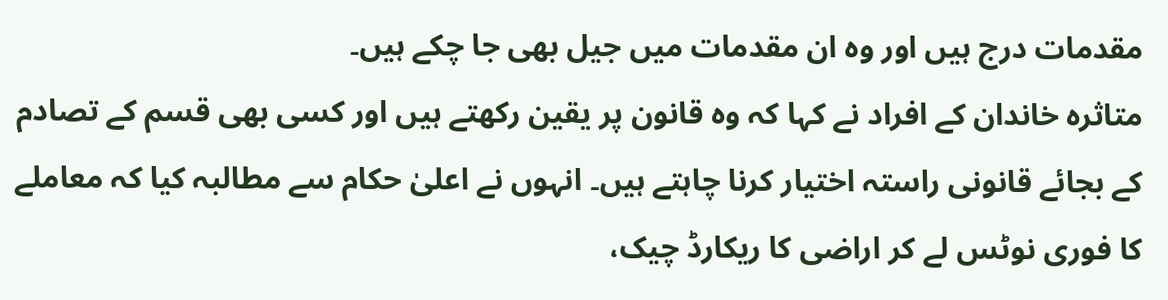مقدمات درج ہیں اور وہ ان مقدمات میں جیل بھی جا چکے ہیں۔
متاثرہ خاندان کے افراد نے کہا کہ وہ قانون پر یقین رکھتے ہیں اور کسی بھی قسم کے تصادم کے بجائے قانونی راستہ اختیار کرنا چاہتے ہیں۔ انہوں نے اعلیٰ حکام سے مطالبہ کیا کہ معاملے کا فوری نوٹس لے کر اراضی کا ریکارڈ چیک،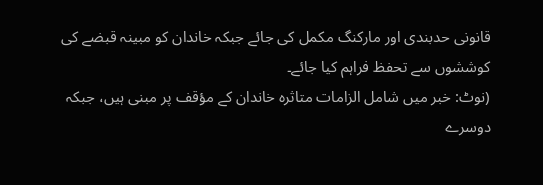قانونی حدبندی اور مارکنگ مکمل کی جائے جبکہ خاندان کو مبینہ قبضے کی کوششوں سے تحفظ فراہم کیا جائے۔
(نوٹ: خبر میں شامل الزامات متاثرہ خاندان کے مؤقف پر مبنی ہیں، جبکہ دوسرے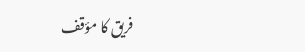فریق کا مؤقف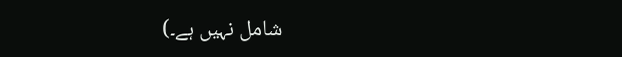شامل نہیں ہے۔)